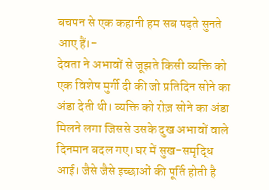बचपन से एक कहानी हम सब पढ़ते सुनते आए हैं।-
देवता ने अभावों से जूझते किसी व्यक्ति को एक विशेष मुर्गी दी की जो प्रतिदिन सोने का अंडा देती थी। व्यक्ति को रोज़ सोने का अंडा मिलने लगा जिससे उसके दुख अभावों वाले दिनमान बदल गए।घर में सुख-समृद्धि आई। जैसे जैसे इच्छाओं की पूर्ति होती है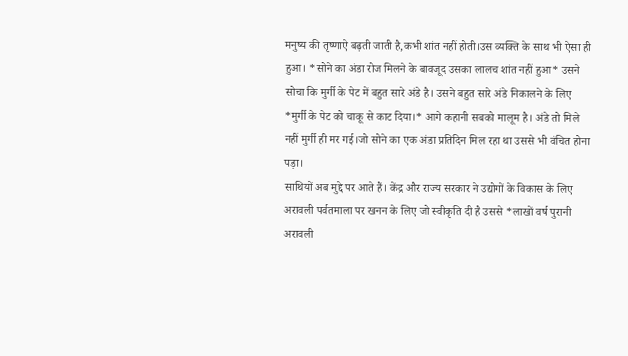मनुष्य की तृष्णाऐ बढ़ती जाती है,कभी शांत नहीं होती।उस व्यक्ति के साथ भी ऐसा ही हुआ। *सोने का अंडा रोज मिलने के बावजूद उसका लालच शांत नहीं हुआ* उसने सोचा कि मुर्गी के पेट में बहुत सारे अंडे है। उसने बहुत सारे अंडे निकालने के लिए *मुर्गी के पेट को चाकू से काट दिया।* आगे कहानी सबको मालूम है। अंडे तो मिले नहीं मुर्गी ही मर गई।जो सोने का एक अंडा प्रतिदिन मिल रहा था उससे भी वंचित होना पड़ा।
साथियों अब मुद्दे पर आते हैं। केंद्र और राज्य सरकार ने उद्योगों के विकास के लिए अरावली पर्वतमाला पर खनन के लिए जो स्वीकृति दी है उससे *लाखों वर्ष पुरानी अरावली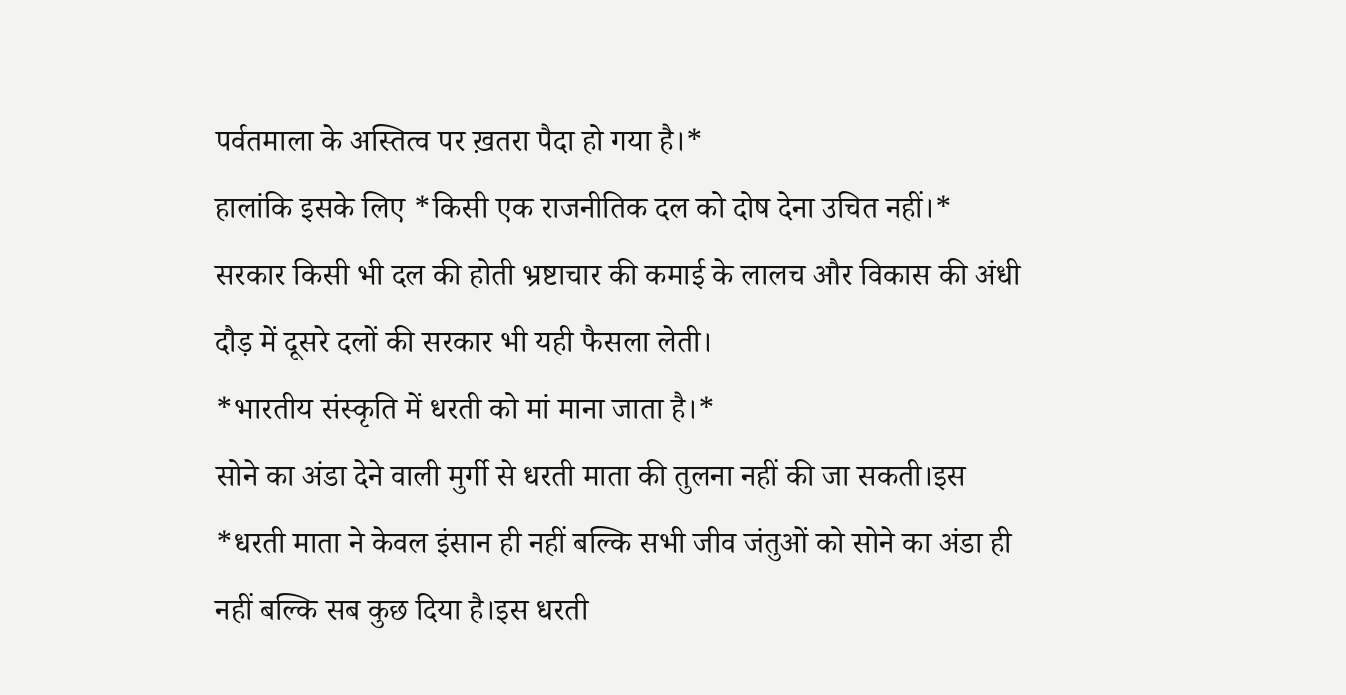पर्वतमाला के अस्तित्व पर ख़तरा पैदा हो गया है।*
हालांकि इसके लिए *किसी एक राजनीतिक दल को दोष देना उचित नहीं।* सरकार किसी भी दल की होती भ्रष्टाचार की कमाई के लालच और विकास की अंधी दौड़ में दूसरे दलों की सरकार भी यही फैसला लेती।
*भारतीय संस्कृति में धरती को मां माना जाता है।*
सोने का अंडा देने वाली मुर्गी से धरती माता की तुलना नहीं की जा सकती।इस *धरती माता ने केवल इंसान ही नहीं बल्कि सभी जीव जंतुओं को सोने का अंडा ही नहीं बल्कि सब कुछ दिया है।इस धरती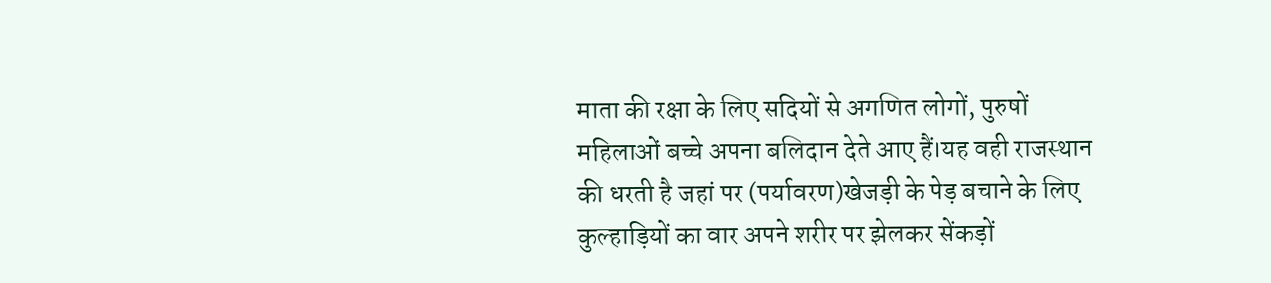माता की रक्षा के लिए सदियों से अगणित लोगों, पुरुषों महिलाओं बच्चे अपना बलिदान देते आए हैं।यह वही राजस्थान की धरती है जहां पर (पर्यावरण)खेजड़ी के पेड़ बचाने के लिए कुल्हाड़ियों का वार अपने शरीर पर झेलकर सेंकड़ों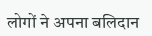लोगों ने अपना बलिदान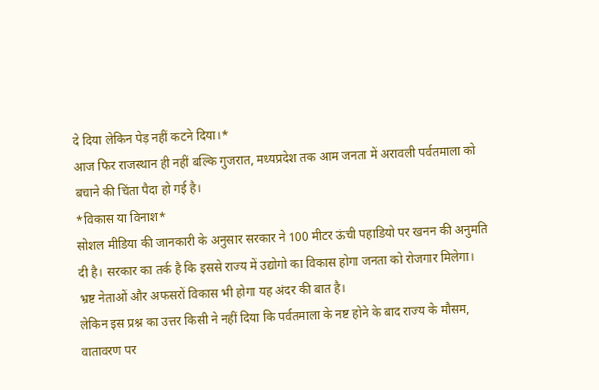दे दिया लेकिन पेड़ नहीं कटने दिया।*
आज फिर राजस्थान ही नहीं बल्कि गुजरात, मध्यप्रदेश तक आम जनता में अरावली पर्वतमाला को बचाने की चिंता पैदा हो गई है।
*विकास या विनाश*
सोशल मीडिया की जानकारी के अनुसार सरकार ने 100 मीटर ऊंची पहाडियो पर खनन की अनुमति दी है। सरकार का तर्क है कि इससे राज्य में उद्योगो का विकास होगा जनता को रोजगार मिलेगा।
भ्रष्ट नेताओं और अफसरों विकास भी होगा यह अंदर की बात है।
लेकिन इस प्रश्न का उत्तर किसी ने नहीं दिया कि पर्वतमाला के नष्ट होने के बाद राज्य के मौसम, वातावरण पर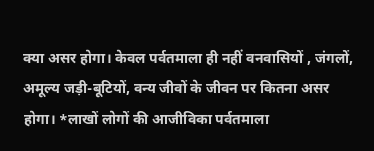क्या असर होगा। केवल पर्वतमाला ही नहीं वनवासियों , जंगलों, अमूल्य जड़ी-बूटियों, वन्य जीवों के जीवन पर कितना असर होगा। *लाखों लोगों की आजीविका पर्वतमाला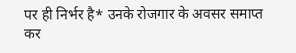पर ही निर्भर है* उनके रोजगार के अवसर समाप्त कर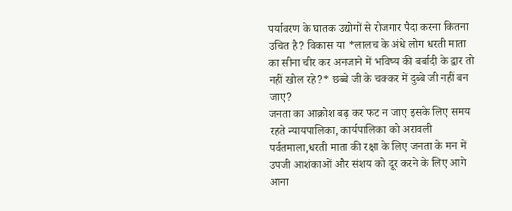पर्यावरण के घातक उद्योगों से रोजगार पैदा करना कितना उचित है? विकास या *लालच के अंधे लोग धरती माता का सीना चीर कर अनजाने में भविष्य की बर्बादी के द्वार तो नहीं खोल रहे?* छब्बे जी के चक्कर में दुब्बे जी नहीं बन जाए?
जनता का आक्रोश बढ़ कर फट न जाए इसके लिए समय रहते न्यायपालिका, कार्यपालिका को अरावली पर्वतमाला,धरती माता की रक्षा के लिए जनता के मन में उपजी आशंकाओं और संशय को दूर करने के लिए आगे आना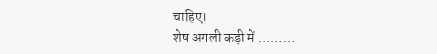चाहिए।
शेष अगली कड़ी में ………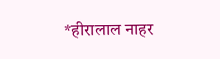*हीरालाल नाहर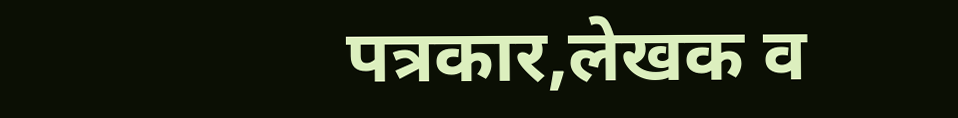पत्रकार,लेखक व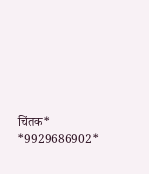चिंतक*
*9929686902*